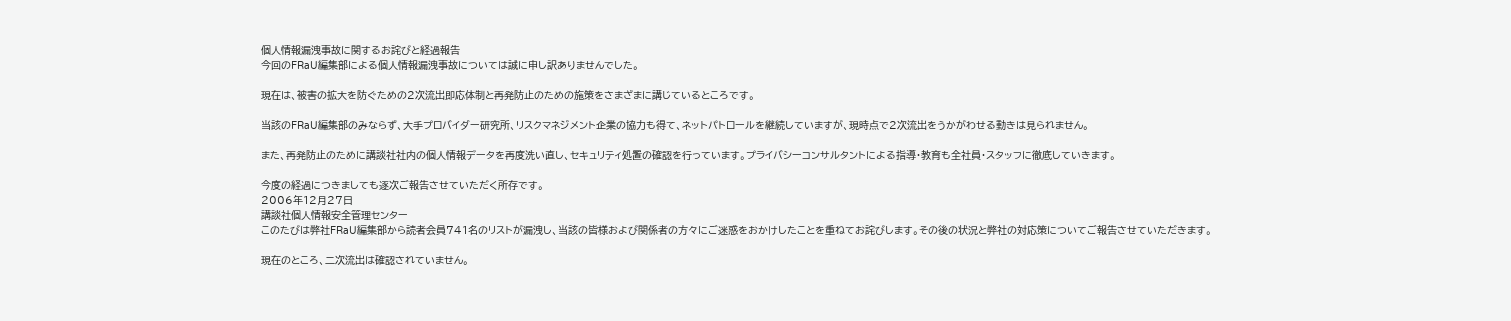個人情報漏洩事故に関するお詫びと経過報告
今回のFRaU編集部による個人情報漏洩事故については誠に申し訳ありませんでした。

現在は、被害の拡大を防ぐための2次流出即応体制と再発防止のための施策をさまざまに講じているところです。

当該のFRaU編集部のみならず、大手プロバイダー研究所、リスクマネジメント企業の協力も得て、ネットパトロールを継続していますが、現時点で2次流出をうかがわせる動きは見られません。

また、再発防止のために講談社社内の個人情報データを再度洗い直し、セキュリティ処置の確認を行っています。プライバシーコンサルタントによる指導・教育も全社員・スタッフに徹底していきます。

今度の経過につきましても逐次ご報告させていただく所存です。
2006年12月27日
講談社個人情報安全管理センター
このたびは弊社FRaU編集部から読者会員741名のリストが漏洩し、当該の皆様および関係者の方々にご迷惑をおかけしたことを重ねてお詫びします。その後の状況と弊社の対応策についてご報告させていただきます。

現在のところ、二次流出は確認されていません。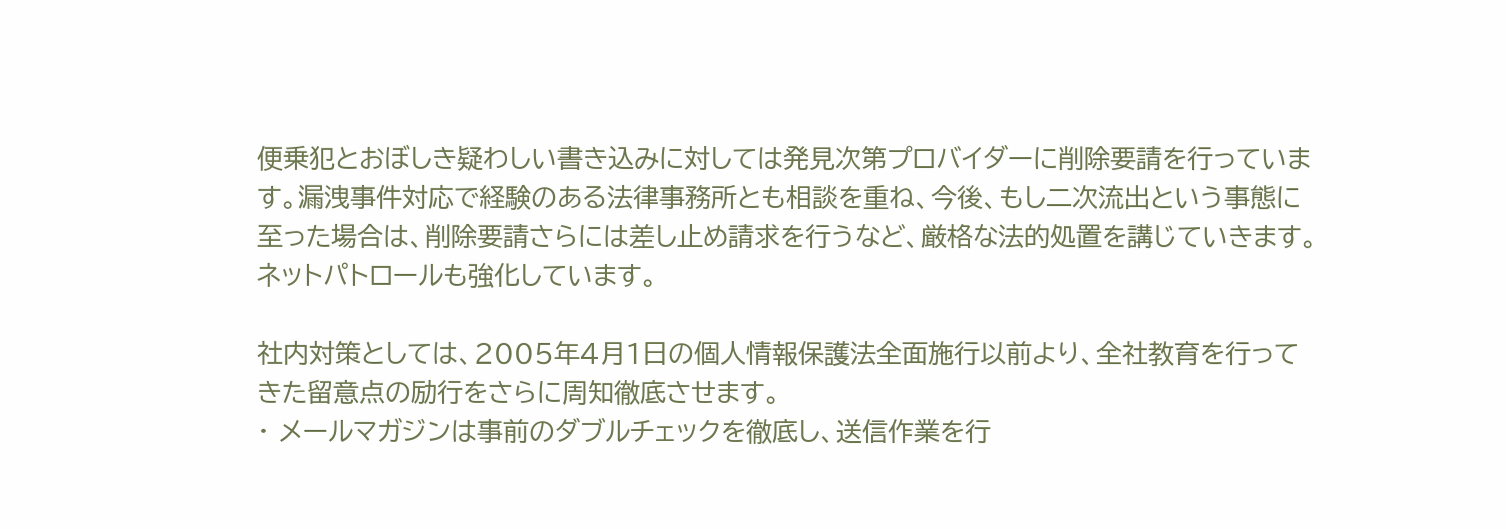便乗犯とおぼしき疑わしい書き込みに対しては発見次第プロバイダーに削除要請を行っています。漏洩事件対応で経験のある法律事務所とも相談を重ね、今後、もし二次流出という事態に至った場合は、削除要請さらには差し止め請求を行うなど、厳格な法的処置を講じていきます。ネットパトロールも強化しています。

社内対策としては、2005年4月1日の個人情報保護法全面施行以前より、全社教育を行ってきた留意点の励行をさらに周知徹底させます。
・ メールマガジンは事前のダブルチェックを徹底し、送信作業を行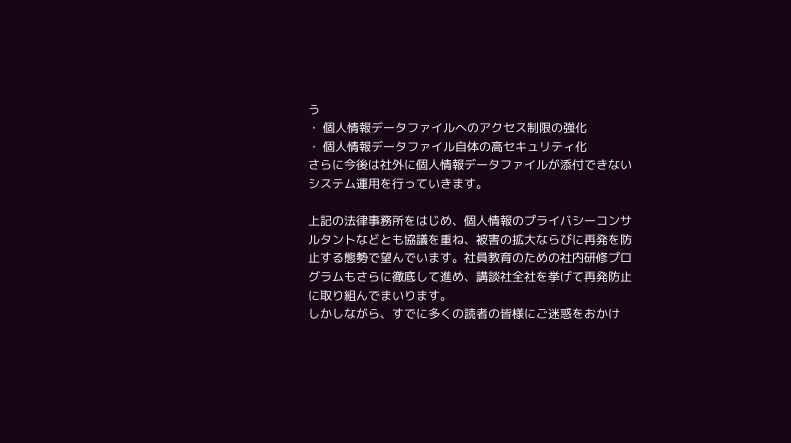う
・ 個人情報データファイルへのアクセス制限の強化
・ 個人情報データファイル自体の高セキュリティ化
さらに今後は社外に個人情報データファイルが添付できないシステム運用を行っていきます。

上記の法律事務所をはじめ、個人情報のプライバシーコンサルタントなどとも協議を重ね、被害の拡大ならびに再発を防止する態勢で望んでいます。社員教育のための社内研修プログラムもさらに徹底して進め、講談社全社を挙げて再発防止に取り組んでまいります。
しかしながら、すでに多くの読者の皆様にご迷惑をおかけ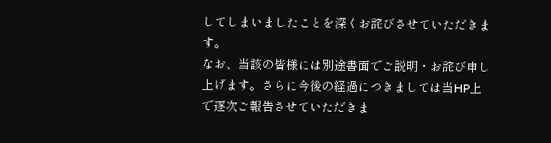してしまいましたことを深くお詫びさせていただきます。
なお、当該の皆様には別途書面でご説明・お詫び申し上げます。さらに今後の経過につきましては当HP上で逐次ご報告させていただきま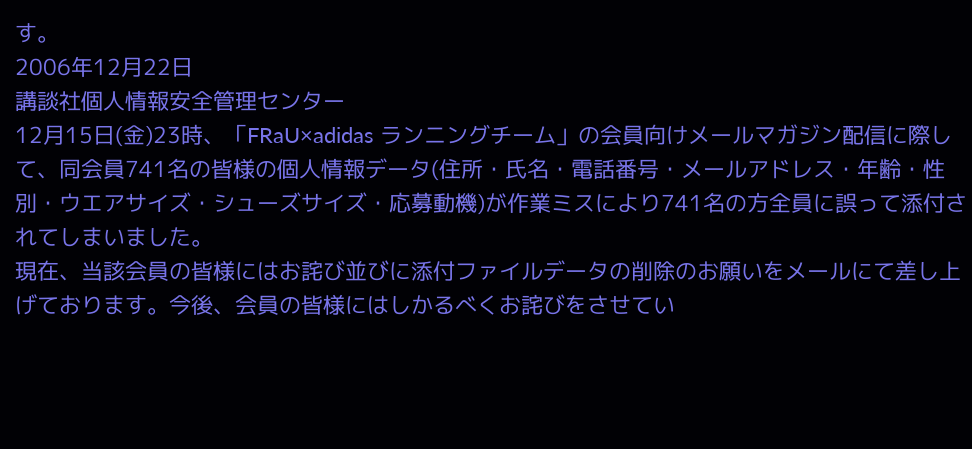す。
2006年12月22日
講談社個人情報安全管理センター
12月15日(金)23時、「FRaU×adidas ランニングチーム」の会員向けメールマガジン配信に際して、同会員741名の皆様の個人情報データ(住所・氏名・電話番号・メールアドレス・年齢・性別・ウエアサイズ・シューズサイズ・応募動機)が作業ミスにより741名の方全員に誤って添付されてしまいました。
現在、当該会員の皆様にはお詫び並びに添付ファイルデータの削除のお願いをメールにて差し上げております。今後、会員の皆様にはしかるべくお詫びをさせてい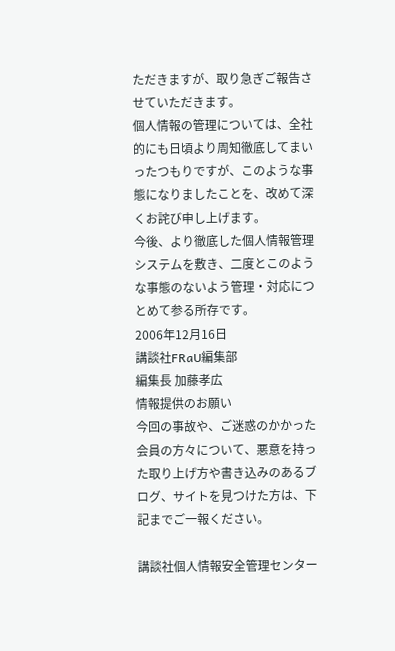ただきますが、取り急ぎご報告させていただきます。
個人情報の管理については、全社的にも日頃より周知徹底してまいったつもりですが、このような事態になりましたことを、改めて深くお詫び申し上げます。
今後、より徹底した個人情報管理システムを敷き、二度とこのような事態のないよう管理・対応につとめて参る所存です。
2006年12月16日
講談社FRaU編集部
編集長 加藤孝広
情報提供のお願い
今回の事故や、ご迷惑のかかった会員の方々について、悪意を持った取り上げ方や書き込みのあるブログ、サイトを見つけた方は、下記までご一報ください。

講談社個人情報安全管理センター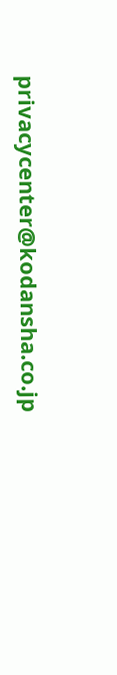privacycenter@kodansha.co.jp